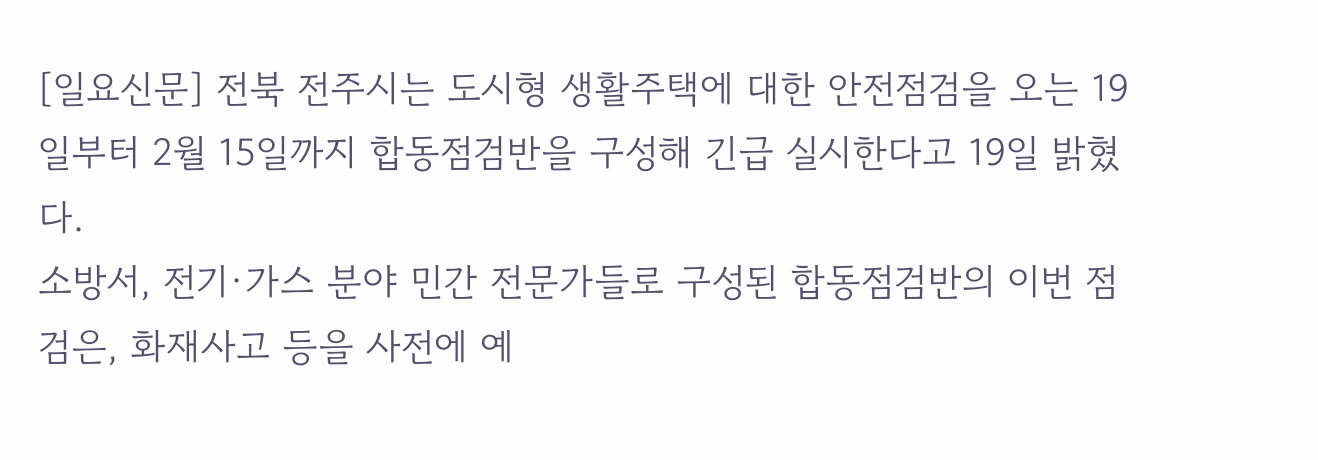[일요신문] 전북 전주시는 도시형 생활주택에 대한 안전점검을 오는 19일부터 2월 15일까지 합동점검반을 구성해 긴급 실시한다고 19일 밝혔다.
소방서, 전기·가스 분야 민간 전문가들로 구성된 합동점검반의 이번 점검은, 화재사고 등을 사전에 예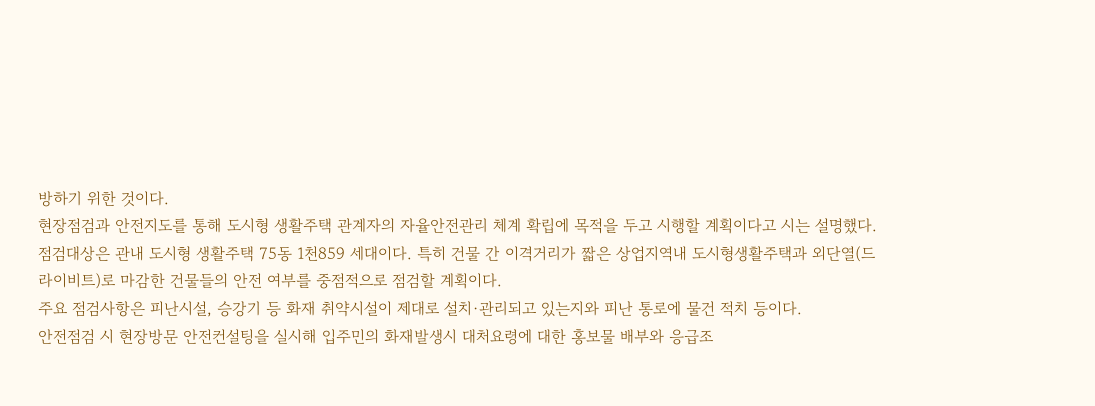방하기 위한 것이다.
현장점검과 안전지도를 통해 도시형 생활주택 관계자의 자율안전관리 체계 확립에 목적을 두고 시행할 계획이다고 시는 설명했다.
점검대상은 관내 도시형 생활주택 75동 1천859 세대이다. 특히 건물 간 이격거리가 짧은 상업지역내 도시형생활주택과 외단열(드라이비트)로 마감한 건물들의 안전 여부를 중점적으로 점검할 계획이다.
주요 점검사항은 피난시설, 승강기 등 화재 취약시설이 제대로 설치·관리되고 있는지와 피난 통로에 물건 적치 등이다.
안전점검 시 현장방문 안전컨설팅을 실시해 입주민의 화재발생시 대처요령에 대한 홍보물 배부와 응급조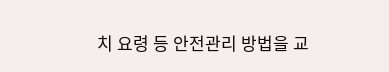치 요령 등 안전관리 방법을 교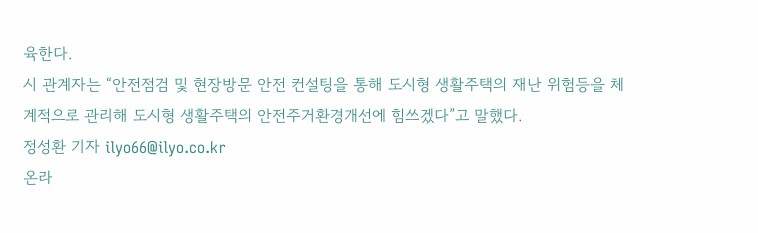육한다.
시 관계자는 “안전점검 및 현장방문 안전 컨설팅을 통해 도시형 생활주택의 재난 위험등을 체계적으로 관리해 도시형 생활주택의 안전주거환경개선에 힘쓰겠다”고 말했다.
정성환 기자 ilyo66@ilyo.co.kr
온라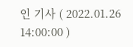인 기사 ( 2022.01.26 14:00:00 )